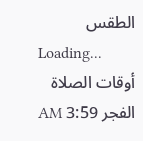الطقس
Loading...
أوقات الصلاة
الفجر 3:59 AM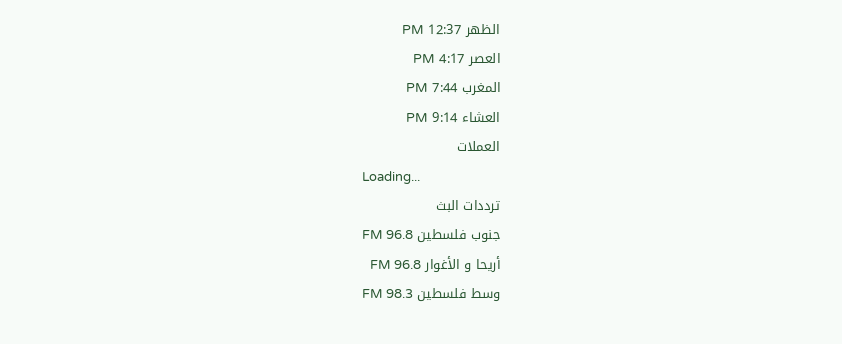الظهر 12:37 PM
العصر 4:17 PM
المغرب 7:44 PM
العشاء 9:14 PM
العملات
Loading...
ترددات البث
جنوب فلسطين FM 96.8
أريحا و الأغوار FM 96.8
وسط فلسطين FM 98.3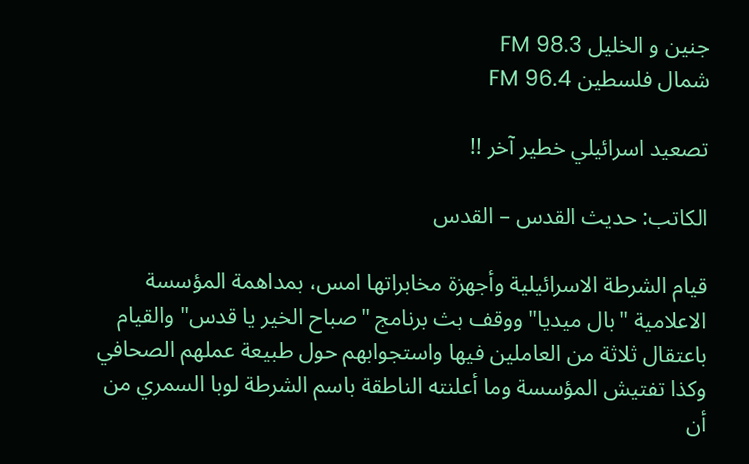جنين و الخليل FM 98.3
شمال فلسطين FM 96.4

تصعيد اسرائيلي خطير آخر !!

الكاتب: حديث القدس – القدس

قيام الشرطة الاسرائيلية وأجهزة مخابراتها امس، بمداهمة المؤسسة الاعلامية "بال ميديا" ووقف بث برنامج "صباح الخير يا قدس" والقيام باعتقال ثلاثة من العاملين فيها واستجوابهم حول طبيعة عملهم الصحافي وكذا تفتيش المؤسسة وما أعلنته الناطقة باسم الشرطة لوبا السمري من أن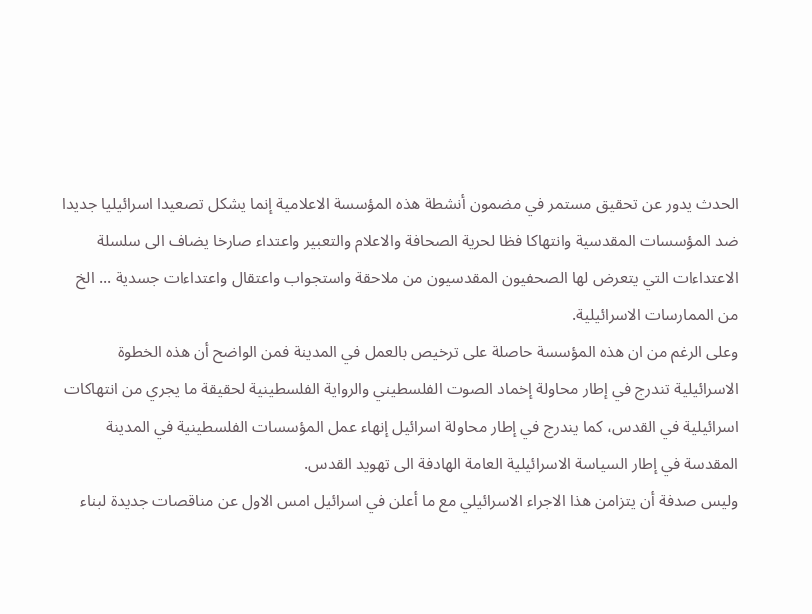الحدث يدور عن تحقيق مستمر في مضمون أنشطة هذه المؤسسة الاعلامية إنما يشكل تصعيدا اسرائيليا جديدا ضد المؤسسات المقدسية وانتهاكا فظا لحرية الصحافة والاعلام والتعبير واعتداء صارخا يضاف الى سلسلة الاعتداءات التي يتعرض لها الصحفيون المقدسيون من ملاحقة واستجواب واعتقال واعتداءات جسدية ... الخ من الممارسات الاسرائيلية.
وعلى الرغم من ان هذه المؤسسة حاصلة على ترخيص بالعمل في المدينة فمن الواضح أن هذه الخطوة الاسرائيلية تندرج في إطار محاولة إخماد الصوت الفلسطيني والرواية الفلسطينية لحقيقة ما يجري من انتهاكات اسرائيلية في القدس، كما يندرج في إطار محاولة اسرائيل إنهاء عمل المؤسسات الفلسطينية في المدينة المقدسة في إطار السياسة الاسرائيلية العامة الهادفة الى تهويد القدس.
وليس صدفة أن يتزامن هذا الاجراء الاسرائيلي مع ما أعلن في اسرائيل امس الاول عن مناقصات جديدة لبناء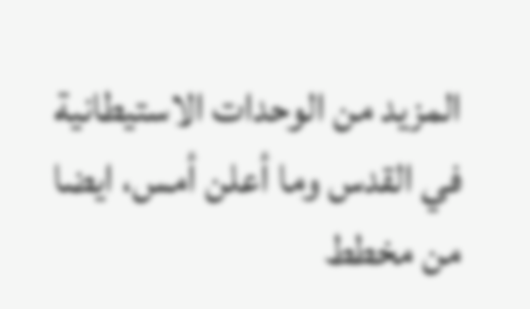المزيد من الوحدات الاستيطانية في القدس وما أعلن أمس، ايضا من مخطط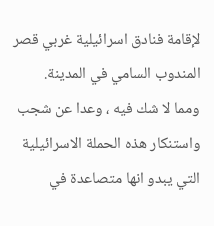لإقامة فنادق اسرائيلية غربي قصر المندوب السامي في المدينة.
ومما لا شك فيه ، وعدا عن شجب واستنكار هذه الحملة الاسرائيلية التي يبدو انها متصاعدة في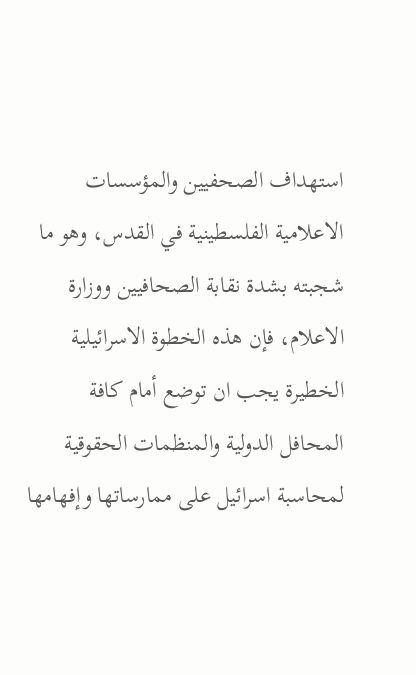استهداف الصحفيين والمؤسسات الاعلامية الفلسطينية في القدس، وهو ما شجبته بشدة نقابة الصحافيين ووزارة الاعلام، فإن هذه الخطوة الاسرائيلية الخطيرة يجب ان توضع أمام كافة المحافل الدولية والمنظمات الحقوقية لمحاسبة اسرائيل على ممارساتها وإفهامها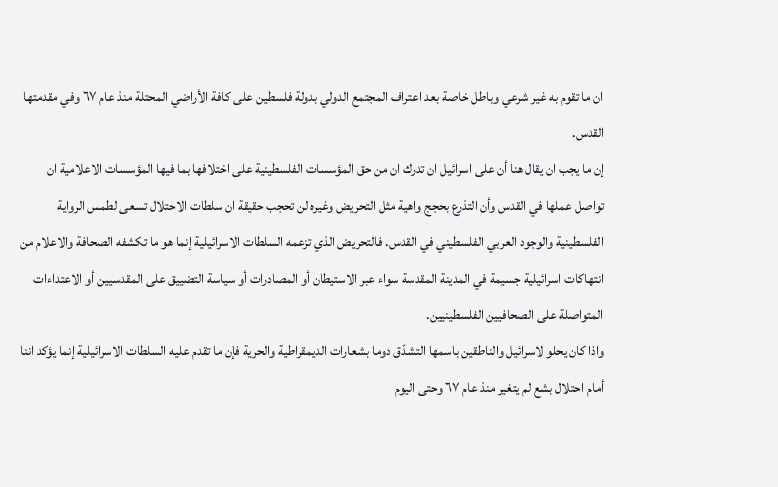ان ما تقوم به غير شرعي وباطل خاصة بعد اعتراف المجتمع الدولي بدولة فلسطين على كافة الأراضي المحتلة منذ عام ٦٧ وفي مقدمتها القدس.
إن ما يجب ان يقال هنا أن على اسرائيل ان تدرك ان من حق المؤسسات الفلسطينية على اختلافها بما فيها المؤسسات الاعلامية ان تواصل عملها في القدس وأن التذرع بحجج واهية مثل التحريض وغيره لن تحجب حقيقة ان سلطات الاحتلال تسعى لطمس الرواية الفلسطينية والوجود العربي الفلسطيني في القدس. فالتحريض الذي تزعمه السلطات الاسرائيلية إنما هو ما تكشفه الصحافة والاعلام من انتهاكات اسرائيلية جسيمة في المدينة المقدسة سواء عبر الاستيطان أو المصادرات أو سياسة التضييق على المقدسيين أو الاعتداءات المتواصلة على الصحافيين الفلسطينيين.
واذا كان يحلو لاسرائيل والناطقين باسمها التشدّق دوما بشعارات الديمقراطية والحرية فإن ما تقدم عليه السلطات الاسرائيلية إنما يؤكد اننا أمام احتلال بشع لم يتغير منذ عام ٦٧ وحتى اليوم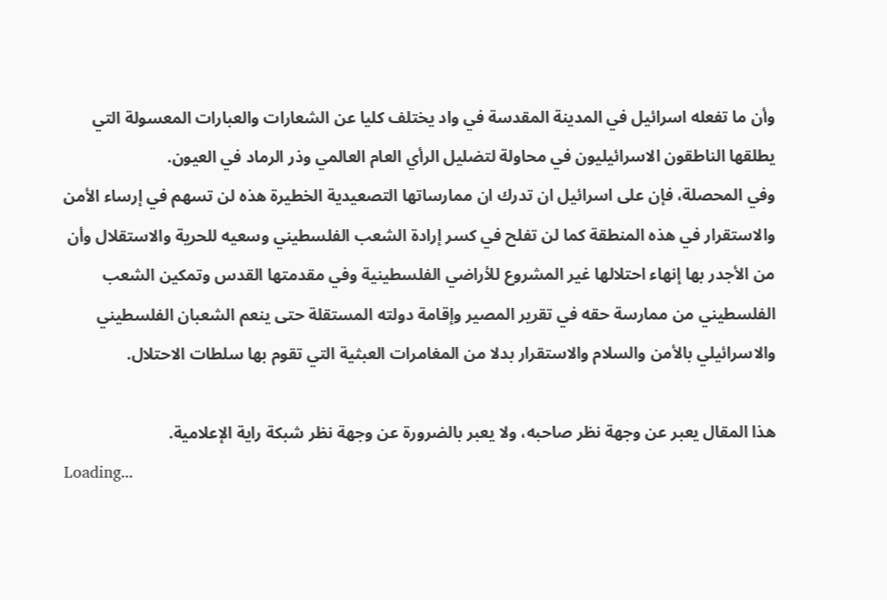وأن ما تفعله اسرائيل في المدينة المقدسة في واد يختلف كليا عن الشعارات والعبارات المعسولة التي يطلقها الناطقون الاسرائيليون في محاولة لتضليل الرأي العام العالمي وذر الرماد في العيون.
وفي المحصلة، فإن على اسرائيل ان تدرك ان ممارساتها التصعيدية الخطيرة هذه لن تسهم في إرساء الأمن والاستقرار في هذه المنطقة كما لن تفلح في كسر إرادة الشعب الفلسطيني وسعيه للحرية والاستقلال وأن من الأجدر بها إنهاء احتلالها غير المشروع للأراضي الفلسطينية وفي مقدمتها القدس وتمكين الشعب الفلسطيني من ممارسة حقه في تقرير المصير وإقامة دولته المستقلة حتى ينعم الشعبان الفلسطيني والاسرائيلي بالأمن والسلام والاستقرار بدلا من المغامرات العبثية التي تقوم بها سلطات الاحتلال.

هذا المقال يعبر عن وجهة نظر صاحبه، ولا يعبر بالضرورة عن وجهة نظر شبكة راية الإعلامية.
Loading...